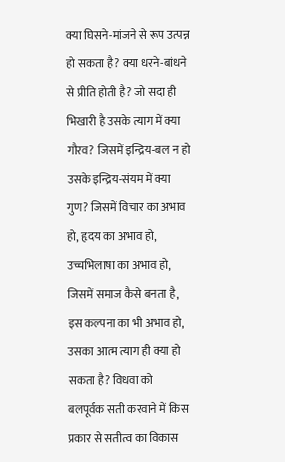क्या घिसने-मांजने से रूप उत्पन्न हो सकता है? क्या धरने-बांधने से प्रीति होती है? जो सदा ही भिखारी है उसके त्याग में क्या गौरव? जिसमें इन्द्रिय-बल न हो उसके इन्द्रिय-संयम में क्या गुण? जिसमें विचार का अभाव हो, हृदय का अभाव हो, उच्चभिलाषा का अभाव हो, जिसमें समाज कैसे बनता है, इस कल्पना का भी अभाव हो, उसका आत्म त्याग ही क्या हो सकता है? विधवा को बलपूर्वक सती करवाने में किस प्रकार से सतीत्व का विकास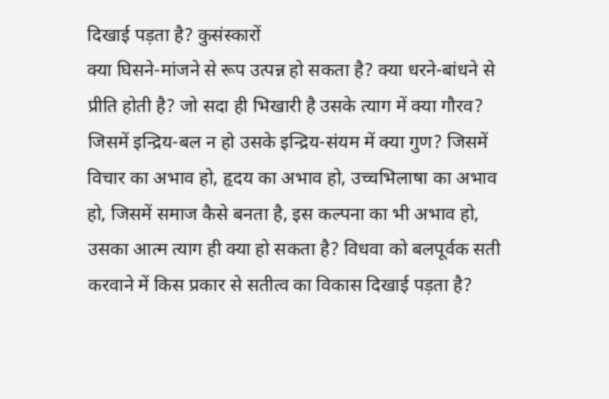दिखाई पड़ता है? कुसंस्कारों
क्या घिसने-मांजने से रूप उत्पन्न हो सकता है? क्या धरने-बांधने से प्रीति होती है? जो सदा ही भिखारी है उसके त्याग में क्या गौरव? जिसमें इन्द्रिय-बल न हो उसके इन्द्रिय-संयम में क्या गुण? जिसमें विचार का अभाव हो, हृदय का अभाव हो, उच्चभिलाषा का अभाव हो, जिसमें समाज कैसे बनता है, इस कल्पना का भी अभाव हो, उसका आत्म त्याग ही क्या हो सकता है? विधवा को बलपूर्वक सती करवाने में किस प्रकार से सतीत्व का विकास दिखाई पड़ता है?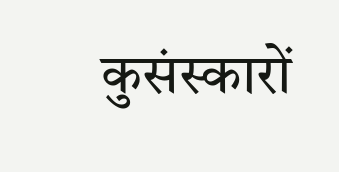कुसंस्कारों